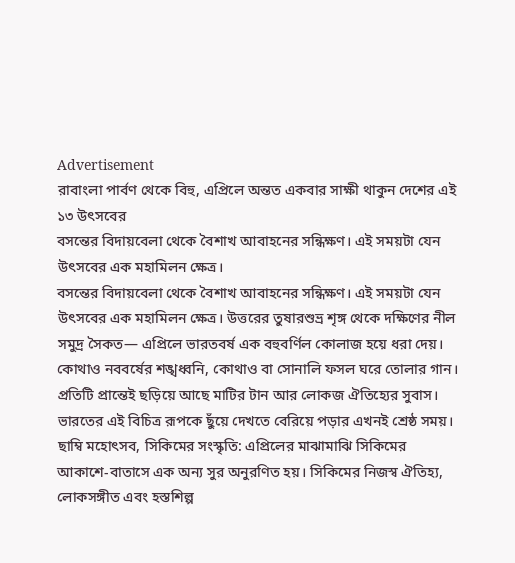Advertisement
রাবাংলা পার্বণ থেকে বিহু, এপ্রিলে অন্তত একবার সাক্ষী থাকুন দেশের এই ১৩ উৎসবের
বসন্তের বিদায়বেলা থেকে বৈশাখ আবাহনের সন্ধিক্ষণ। এই সময়টা যেন উৎসবের এক মহামিলন ক্ষেত্র।
বসন্তের বিদায়বেলা থেকে বৈশাখ আবাহনের সন্ধিক্ষণ। এই সময়টা যেন উৎসবের এক মহামিলন ক্ষেত্র। উত্তরের তুষারশুভ্র শৃঙ্গ থেকে দক্ষিণের নীল সমুদ্র সৈকত— এপ্রিলে ভারতবর্ষ এক বহুবর্ণিল কোলাজ হয়ে ধরা দেয়। কোথাও নববর্ষের শঙ্খধ্বনি, কোথাও বা সোনালি ফসল ঘরে তোলার গান। প্রতিটি প্রান্তেই ছড়িয়ে আছে মাটির টান আর লোকজ ঐতিহ্যের সুবাস। ভারতের এই বিচিত্র রূপকে ছুঁয়ে দেখতে বেরিয়ে পড়ার এখনই শ্রেষ্ঠ সময়।
ছাম্বি মহোৎসব, সিকিমের সংস্কৃতি: এপ্রিলের মাঝামাঝি সিকিমের আকাশে-বাতাসে এক অন্য সুর অনুরণিত হয়। সিকিমের নিজস্ব ঐতিহ্য, লোকসঙ্গীত এবং হস্তশিল্প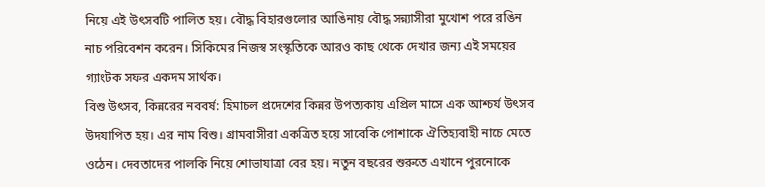নিয়ে এই উৎসবটি পালিত হয়। বৌদ্ধ বিহারগুলোর আঙিনায় বৌদ্ধ সন্ন্যাসীরা মুখোশ পরে রঙিন নাচ পরিবেশন করেন। সিকিমের নিজস্ব সংস্কৃতিকে আরও কাছ থেকে দেখার জন্য এই সময়ের গ্যাংটক সফর একদম সার্থক।
বিশু উৎসব, কিন্নরের নববর্ষ: হিমাচল প্রদেশের কিন্নর উপত্যকায় এপ্রিল মাসে এক আশ্চর্য উৎসব উদযাপিত হয়। এর নাম বিশু। গ্রামবাসীরা একত্রিত হয়ে সাবেকি পোশাকে ঐতিহ্যবাহী নাচে মেতে ওঠেন। দেবতাদের পালকি নিয়ে শোভাযাত্রা বের হয়। নতুন বছরের শুরুতে এখানে পুরনোকে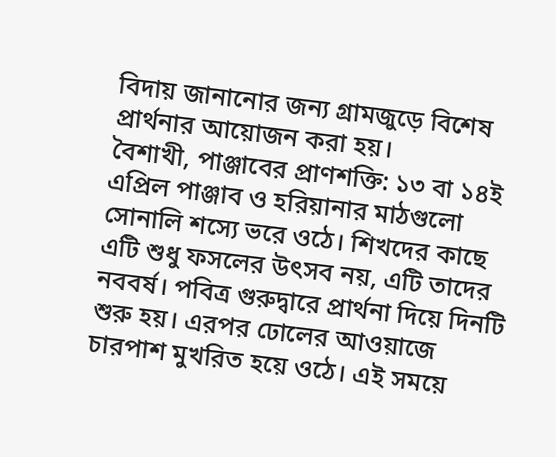বিদায় জানানোর জন্য গ্রামজুড়ে বিশেষ প্রার্থনার আয়োজন করা হয়।
বৈশাখী, পাঞ্জাবের প্রাণশক্তি: ১৩ বা ১৪ই এপ্রিল পাঞ্জাব ও হরিয়ানার মাঠগুলো সোনালি শস্যে ভরে ওঠে। শিখদের কাছে এটি শুধু ফসলের উৎসব নয়, এটি তাদের নববর্ষ। পবিত্র গুরুদ্বারে প্রার্থনা দিয়ে দিনটি শুরু হয়। এরপর ঢোলের আওয়াজে চারপাশ মুখরিত হয়ে ওঠে। এই সময়ে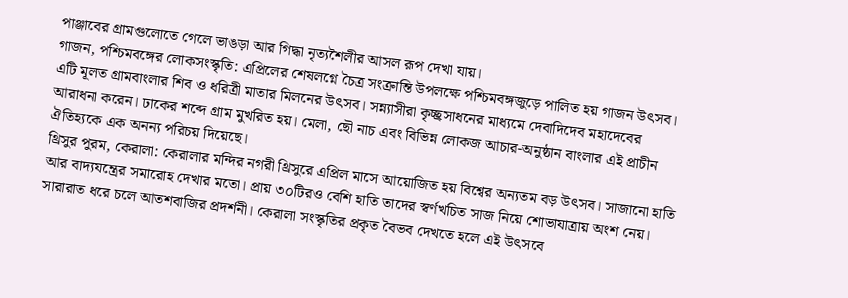পাঞ্জাবের গ্রামগুলোতে গেলে ভাঙড়া আর গিদ্ধা নৃত্যশৈলীর আসল রূপ দেখা যায়।
গাজন, পশ্চিমবঙ্গের লোকসংস্কৃতি: এপ্রিলের শেষলগ্নে চৈত্র সংক্রান্তি উপলক্ষে পশ্চিমবঙ্গজুড়ে পালিত হয় গাজন উৎসব। এটি মূলত গ্রামবাংলার শিব ও ধরিত্রী মাতার মিলনের উৎসব। সন্ন্যাসীরা কৃচ্ছ্রসাধনের মাধ্যমে দেবাদিদেব মহাদেবের আরাধনা করেন। ঢাকের শব্দে গ্রাম মুখরিত হয়। মেলা, ছৌ নাচ এবং বিভিন্ন লোকজ আচার-অনুষ্ঠান বাংলার এই প্রাচীন ঐতিহ্যকে এক অনন্য পরিচয় দিয়েছে।
থ্রিসুর পুরম, কেরালা: কেরালার মন্দির নগরী থ্রিসুরে এপ্রিল মাসে আয়োজিত হয় বিশ্বের অন্যতম বড় উৎসব। সাজানো হাতি আর বাদ্যযন্ত্রের সমারোহ দেখার মতো। প্রায় ৩০টিরও বেশি হাতি তাদের স্বর্ণখচিত সাজ নিয়ে শোভাযাত্রায় অংশ নেয়। সারারাত ধরে চলে আতশবাজির প্রদর্শনী। কেরালা সংস্কৃতির প্রকৃত বৈভব দেখতে হলে এই উৎসবে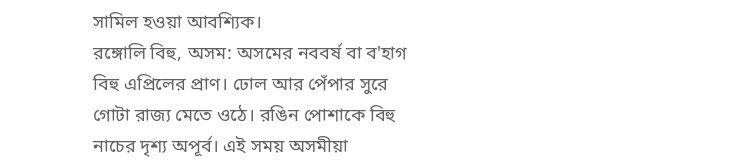সামিল হওয়া আবশ্যিক।
রঙ্গোলি বিহু, অসম: অসমের নববর্ষ বা ব'হাগ বিহু এপ্রিলের প্রাণ। ঢোল আর পেঁপার সুরে গোটা রাজ্য মেতে ওঠে। রঙিন পোশাকে বিহু নাচের দৃশ্য অপূর্ব। এই সময় অসমীয়া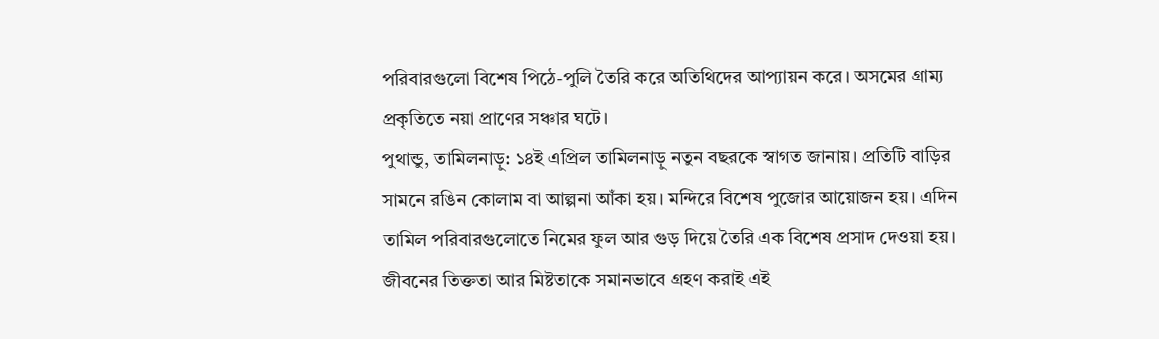পরিবারগুলো বিশেষ পিঠে-পুলি তৈরি করে অতিথিদের আপ্যায়ন করে। অসমের গ্রাম্য প্রকৃতিতে নয়া প্রাণের সঞ্চার ঘটে।
পুথান্ডু, তামিলনাড়ু: ১৪ই এপ্রিল তামিলনাড়ু নতুন বছরকে স্বাগত জানায়। প্রতিটি বাড়ির সামনে রঙিন কোলাম বা আল্পনা আঁকা হয়। মন্দিরে বিশেষ পুজোর আয়োজন হয়। এদিন তামিল পরিবারগুলোতে নিমের ফুল আর গুড় দিয়ে তৈরি এক বিশেষ প্রসাদ দেওয়া হয়। জীবনের তিক্ততা আর মিষ্টতাকে সমানভাবে গ্রহণ করাই এই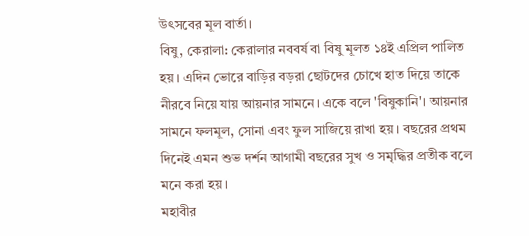উৎসবের মূল বার্তা।
বিষু, কেরালা: কেরালার নববর্ষ বা বিষু মূলত ১৪ই এপ্রিল পালিত হয়। এদিন ভোরে বাড়ির বড়রা ছোটদের চোখে হাত দিয়ে তাকে নীরবে নিয়ে যায় আয়নার সামনে। একে বলে 'বিষুকানি'। আয়নার সামনে ফলমূল, সোনা এবং ফুল সাজিয়ে রাখা হয়। বছরের প্রথম দিনেই এমন শুভ দর্শন আগামী বছরের সুখ ও সমৃদ্ধির প্রতীক বলে মনে করা হয়।
মহাবীর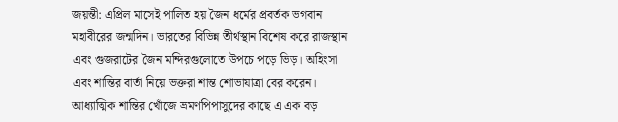জয়ন্তী: এপ্রিল মাসেই পালিত হয় জৈন ধর্মের প্রবর্তক ভগবান মহাবীরের জন্মদিন। ভারতের বিভিন্ন তীর্থস্থান বিশেষ করে রাজস্থান এবং গুজরাটের জৈন মন্দিরগুলোতে উপচে পড়ে ভিড়। অহিংসা এবং শান্তির বার্তা নিয়ে ভক্তরা শান্ত শোভাযাত্রা বের করেন। আধ্যাত্মিক শান্তির খোঁজে ভ্রমণপিপাসুদের কাছে এ এক বড়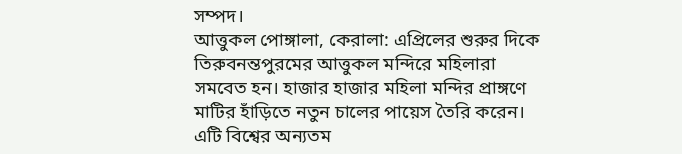সম্পদ।
আত্তুকল পোঙ্গালা, কেরালা: এপ্রিলের শুরুর দিকে তিরুবনন্তপুরমের আত্তুকল মন্দিরে মহিলারা সমবেত হন। হাজার হাজার মহিলা মন্দির প্রাঙ্গণে মাটির হাঁড়িতে নতুন চালের পায়েস তৈরি করেন। এটি বিশ্বের অন্যতম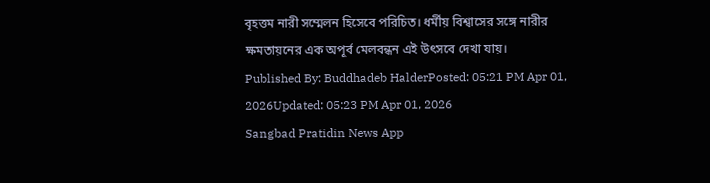বৃহত্তম নারী সম্মেলন হিসেবে পরিচিত। ধর্মীয় বিশ্বাসের সঙ্গে নারীর ক্ষমতায়নের এক অপূর্ব মেলবন্ধন এই উৎসবে দেখা যায়।
Published By: Buddhadeb HalderPosted: 05:21 PM Apr 01, 2026Updated: 05:23 PM Apr 01, 2026
Sangbad Pratidin News App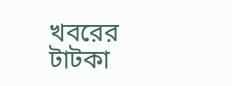খবরের টাটকা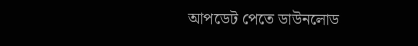আপডেট পেতে ডাউনলোড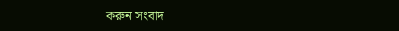করুন সংবাদ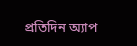প্রতিদিন অ্যাপ